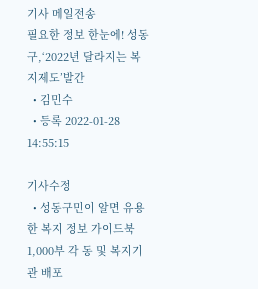기사 메일전송
필요한 정보 한눈에! 성동구,‘2022년 달라지는 복지제도’발간
  • 김민수
  • 등록 2022-01-28 14:55:15

기사수정
  • 성동구민이 알면 유용한 복지 정보 가이드북 1,000부 각 동 및 복지기관 배포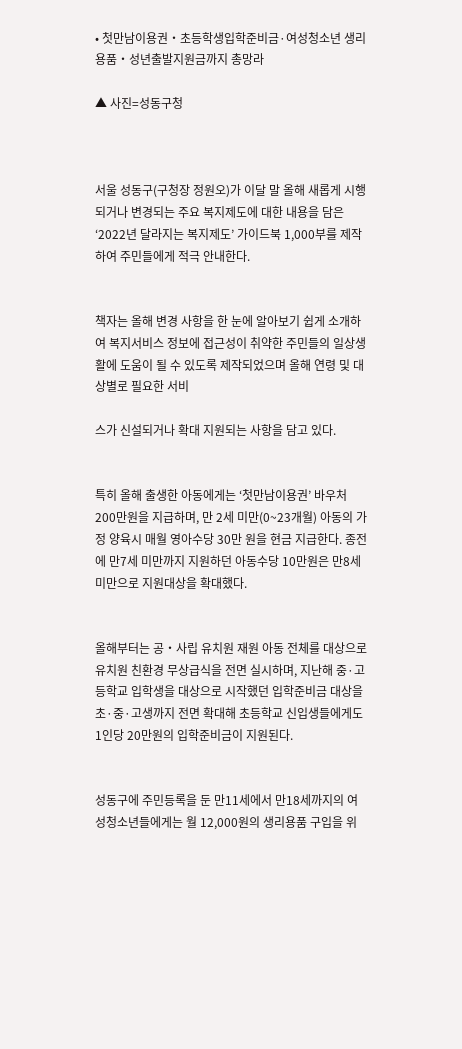• 첫만남이용권‧초등학생입학준비금·여성청소년 생리용품‧성년출발지원금까지 총망라

▲ 사진=성동구청



서울 성동구(구청장 정원오)가 이달 말 올해 새롭게 시행되거나 변경되는 주요 복지제도에 대한 내용을 담은 ‘2022년 달라지는 복지제도’ 가이드북 1,000부를 제작하여 주민들에게 적극 안내한다.


책자는 올해 변경 사항을 한 눈에 알아보기 쉽게 소개하여 복지서비스 정보에 접근성이 취약한 주민들의 일상생활에 도움이 될 수 있도록 제작되었으며 올해 연령 및 대상별로 필요한 서비

스가 신설되거나 확대 지원되는 사항을 담고 있다.


특히 올해 출생한 아동에게는 ‘첫만남이용권’ 바우처 200만원을 지급하며, 만 2세 미만(0~23개월) 아동의 가정 양육시 매월 영아수당 30만 원을 현금 지급한다. 종전에 만7세 미만까지 지원하던 아동수당 10만원은 만8세 미만으로 지원대상을 확대했다.


올해부터는 공‧사립 유치원 재원 아동 전체를 대상으로 유치원 친환경 무상급식을 전면 실시하며, 지난해 중·고등학교 입학생을 대상으로 시작했던 입학준비금 대상을 초·중·고생까지 전면 확대해 초등학교 신입생들에게도 1인당 20만원의 입학준비금이 지원된다.


성동구에 주민등록을 둔 만11세에서 만18세까지의 여성청소년들에게는 월 12,000원의 생리용품 구입을 위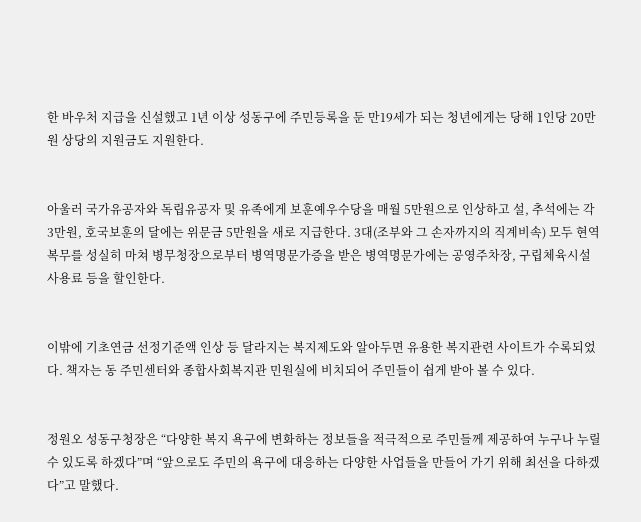한 바우처 지급을 신설했고 1년 이상 성동구에 주민등록을 둔 만19세가 되는 청년에게는 당해 1인당 20만 원 상당의 지원금도 지원한다.


아울러 국가유공자와 독립유공자 및 유족에게 보훈예우수당을 매월 5만원으로 인상하고 설, 추석에는 각 3만원, 호국보훈의 달에는 위문금 5만원을 새로 지급한다. 3대(조부와 그 손자까지의 직계비속) 모두 현역복무를 성실히 마쳐 병무청장으로부터 병역명문가증을 받은 병역명문가에는 공영주차장, 구립체육시설 사용료 등을 할인한다.


이밖에 기초연금 선정기준액 인상 등 달라지는 복지제도와 알아두면 유용한 복지관련 사이트가 수록되었다. 책자는 동 주민센터와 종합사회복지관 민원실에 비치되어 주민들이 쉽게 받아 볼 수 있다.


정원오 성동구청장은 “다양한 복지 욕구에 변화하는 정보들을 적극적으로 주민들께 제공하여 누구나 누릴 수 있도록 하겠다”며 “앞으로도 주민의 욕구에 대응하는 다양한 사업들을 만들어 가기 위해 최선을 다하겠다”고 말했다.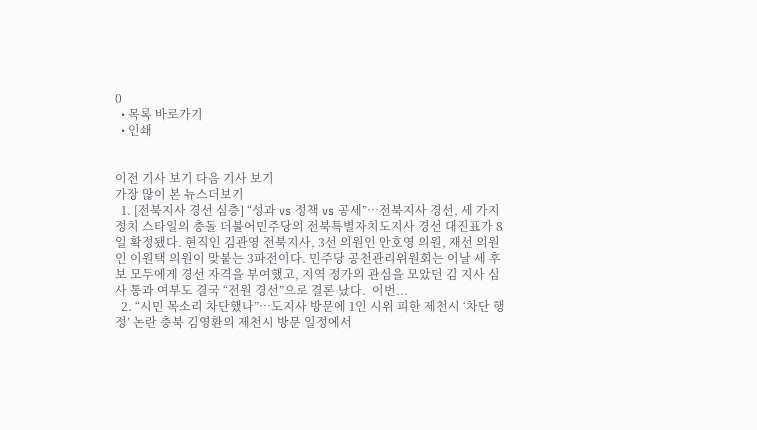0
  • 목록 바로가기
  • 인쇄


이전 기사 보기 다음 기사 보기
가장 많이 본 뉴스더보기
  1. [전북지사 경선 심층] “성과 vs 정책 vs 공세”…전북지사 경선, 세 가지 정치 스타일의 충돌 더불어민주당의 전북특별자치도지사 경선 대진표가 8일 확정됐다. 현직인 김관영 전북지사, 3선 의원인 안호영 의원, 재선 의원인 이원택 의원이 맞붙는 3파전이다. 민주당 공천관리위원회는 이날 세 후보 모두에게 경선 자격을 부여했고, 지역 정가의 관심을 모았던 김 지사 심사 통과 여부도 결국 “전원 경선”으로 결론 났다.  이번...
  2. “시민 목소리 차단했나”…도지사 방문에 1인 시위 피한 제천시 ‘차단 행정’ 논란 충북 김영환의 제천시 방문 일정에서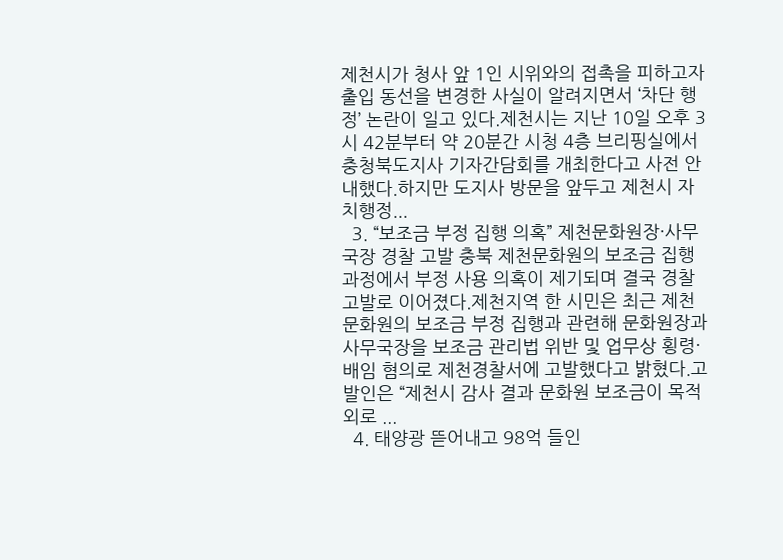제천시가 청사 앞 1인 시위와의 접촉을 피하고자 출입 동선을 변경한 사실이 알려지면서 ‘차단 행정’ 논란이 일고 있다.제천시는 지난 10일 오후 3시 42분부터 약 20분간 시청 4층 브리핑실에서 충청북도지사 기자간담회를 개최한다고 사전 안내했다.하지만 도지사 방문을 앞두고 제천시 자치행정...
  3. “보조금 부정 집행 의혹” 제천문화원장·사무국장 경찰 고발 충북 제천문화원의 보조금 집행 과정에서 부정 사용 의혹이 제기되며 결국 경찰 고발로 이어졌다.제천지역 한 시민은 최근 제천문화원의 보조금 부정 집행과 관련해 문화원장과 사무국장을 보조금 관리법 위반 및 업무상 횡령·배임 혐의로 제천경찰서에 고발했다고 밝혔다.고발인은 “제천시 감사 결과 문화원 보조금이 목적 외로 ...
  4. 태양광 뜯어내고 98억 들인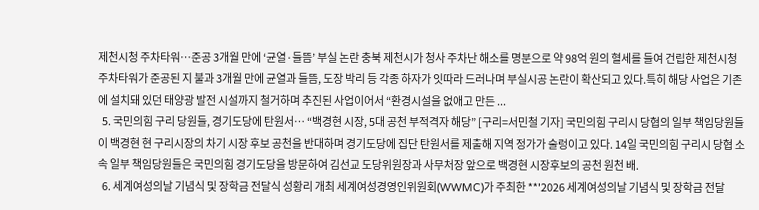제천시청 주차타워…준공 3개월 만에 ‘균열·들뜸’ 부실 논란 충북 제천시가 청사 주차난 해소를 명분으로 약 98억 원의 혈세를 들여 건립한 제천시청 주차타워가 준공된 지 불과 3개월 만에 균열과 들뜸, 도장 박리 등 각종 하자가 잇따라 드러나며 부실시공 논란이 확산되고 있다.특히 해당 사업은 기존에 설치돼 있던 태양광 발전 시설까지 철거하며 추진된 사업이어서 “환경시설을 없애고 만든 ...
  5. 국민의힘 구리 당원들, 경기도당에 탄원서… “백경현 시장, 5대 공천 부적격자 해당” [구리=서민철 기자] 국민의힘 구리시 당협의 일부 책임당원들이 백경현 현 구리시장의 차기 시장 후보 공천을 반대하며 경기도당에 집단 탄원서를 제출해 지역 정가가 술렁이고 있다. 14일 국민의힘 구리시 당협 소속 일부 책임당원들은 국민의힘 경기도당을 방문하여 김선교 도당위원장과 사무처장 앞으로 백경현 시장후보의 공천 원천 배.
  6. 세계여성의날 기념식 및 장학금 전달식 성황리 개최 세계여성경영인위원회(WWMC)가 주최한 **'2026 세계여성의날 기념식 및 장학금 전달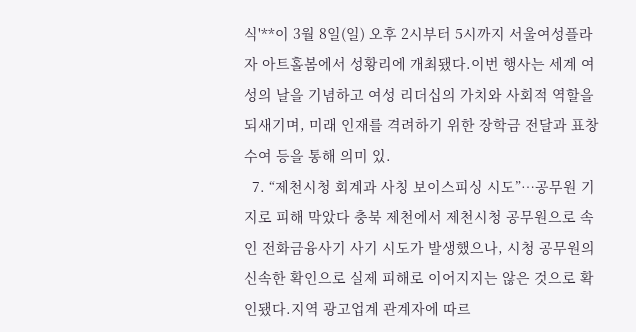식'**이 3월 8일(일) 오후 2시부터 5시까지 서울여성플라자 아트홀봄에서 성황리에 개최됐다.이번 행사는 세계 여성의 날을 기념하고 여성 리더십의 가치와 사회적 역할을 되새기며, 미래 인재를 격려하기 위한 장학금 전달과 표창 수여 등을 통해 의미 있.
  7. “제천시청 회계과 사칭 보이스피싱 시도”…공무원 기지로 피해 막았다 충북 제천에서 제천시청 공무원으로 속인 전화금융사기 사기 시도가 발생했으나, 시청 공무원의 신속한 확인으로 실제 피해로 이어지지는 않은 것으로 확인됐다.지역 광고업계 관계자에 따르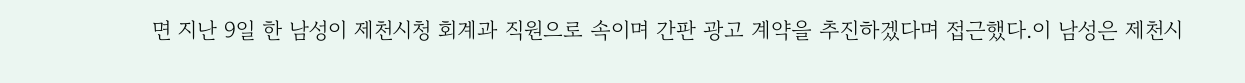면 지난 9일 한 남성이 제천시청 회계과 직원으로 속이며 간판 광고 계약을 추진하겠다며 접근했다.이 남성은 제천시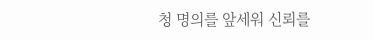청 명의를 앞세워 신뢰를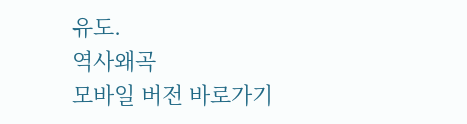유도.
역사왜곡
모바일 버전 바로가기